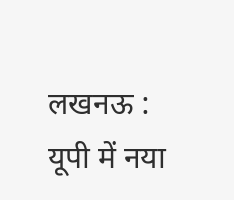लखनऊ : यूपी में नया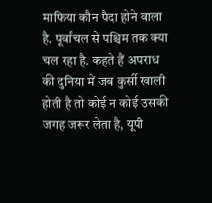माफिया कौन पैदा होने वाला है. पूर्वांचल से पश्चिम तक क्या चल रहा है. कहते हैं अपराध की दुनिया में जब कुर्सी खाली होती है तो कोई न कोई उसकी जगह जरूर लेता है, यूपी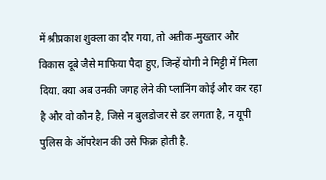में श्रीप्रकाश शुक्ला का दौर गया, तो अतीक-मुख्तार और विकास दूबे जैसे माफिया पैदा हुए, जिन्हें योगी ने मिट्टी में मिला दिया. क्या अब उनकी जगह लेने की प्लानिंग कोई और कर रहा है और वो कौन है, जिसे न बुलडोजर से डर लगता है, न यूपी पुलिस के ऑपरेशन की उसे फिक्र होती है.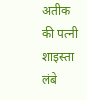अतीक की पत्नी शाइस्ता लंबे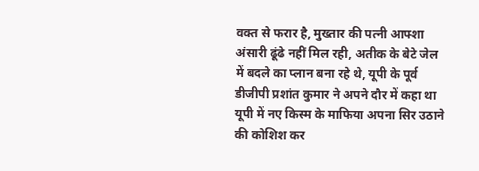वक्त से फरार है, मुख्तार की पत्नी आफ्शा अंसारी ढूंढे नहीं मिल रही, अतीक के बेटे जेल में बदले का प्लान बना रहे थे, यूपी के पूर्व डीजीपी प्रशांत कुमार ने अपने दौर में कहा था यूपी में नए किस्म के माफिया अपना सिर उठाने की कोशिश कर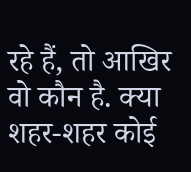रहे हैं, तो आखिर वो कौन है. क्या शहर-शहर कोई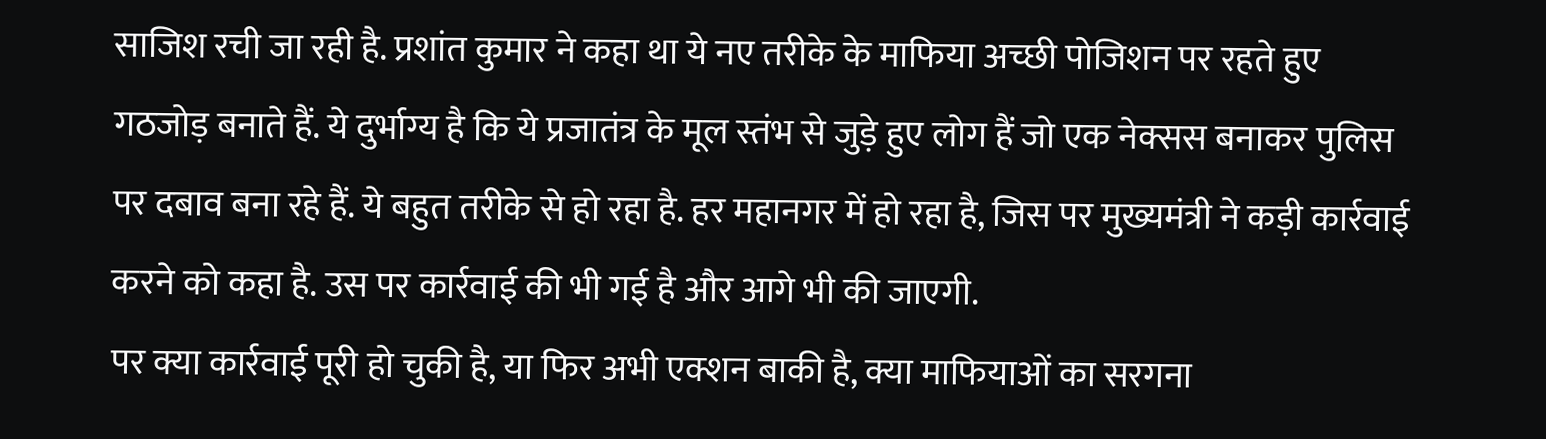साजिश रची जा रही है. प्रशांत कुमार ने कहा था ये नए तरीके के माफिया अच्छी पोजिशन पर रहते हुए गठजोड़ बनाते हैं. ये दुर्भाग्य है कि ये प्रजातंत्र के मूल स्तंभ से जुड़े हुए लोग हैं जो एक नेक्सस बनाकर पुलिस पर दबाव बना रहे हैं. ये बहुत तरीके से हो रहा है. हर महानगर में हो रहा है, जिस पर मुख्यमंत्री ने कड़ी कार्रवाई करने को कहा है. उस पर कार्रवाई की भी गई है और आगे भी की जाएगी.
पर क्या कार्रवाई पूरी हो चुकी है, या फिर अभी एक्शन बाकी है, क्या माफियाओं का सरगना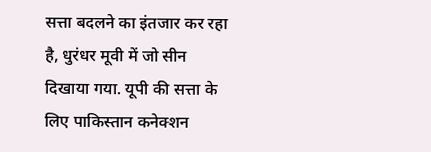सत्ता बदलने का इंतजार कर रहा है, धुरंधर मूवी में जो सीन दिखाया गया. यूपी की सत्ता के लिए पाकिस्तान कनेक्शन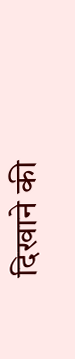दिखाने की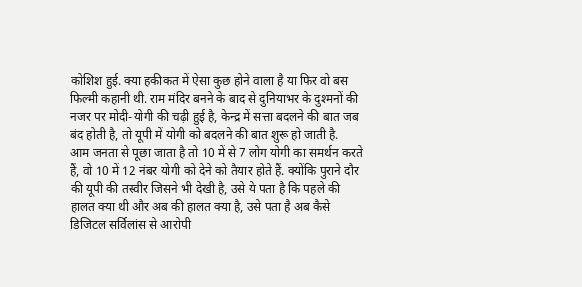कोशिश हुई. क्या हकीकत में ऐसा कुछ होने वाला है या फिर वो बस फिल्मी कहानी थी. राम मंदिर बनने के बाद से दुनियाभर के दुश्मनों की नजर पर मोदी-योगी की चढ़ी हुई है, केन्द्र में सत्ता बदलने की बात जब बंद होती है, तो यूपी में योगी को बदलने की बात शुरू हो जाती है.
आम जनता से पूछा जाता है तो 10 में से 7 लोग योगी का समर्थन करते हैं, वो 10 में 12 नंबर योगी को देने को तैयार होते हैं. क्योंकि पुराने दौर की यूपी की तस्वीर जिसने भी देखी है, उसे ये पता है कि पहले की हालत क्या थी और अब की हालत क्या है, उसे पता है अब कैसे डिजिटल सर्विलांस से आरोपी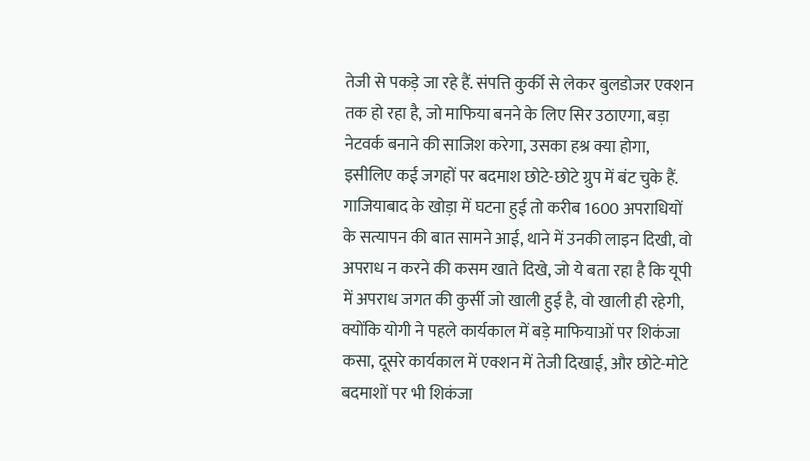तेजी से पकड़े जा रहे हैं. संपत्ति कुर्की से लेकर बुलडोजर एक्शन तक हो रहा है, जो माफिया बनने के लिए सिर उठाएगा, बड़ा नेटवर्क बनाने की साजिश करेगा, उसका हश्र क्या होगा, इसीलिए कई जगहों पर बदमाश छोटे-छोटे ग्रुप में बंट चुके हैं.
गाजियाबाद के खोड़ा में घटना हुई तो करीब 1600 अपराधियों के सत्यापन की बात सामने आई, थाने में उनकी लाइन दिखी, वो अपराध न करने की कसम खाते दिखे, जो ये बता रहा है कि यूपी में अपराध जगत की कुर्सी जो खाली हुई है, वो खाली ही रहेगी, क्योंकि योगी ने पहले कार्यकाल में बड़े माफियाओं पर शिकंजा कसा, दूसरे कार्यकाल में एक्शन में तेजी दिखाई, और छोटे-मोटे बदमाशों पर भी शिकंजा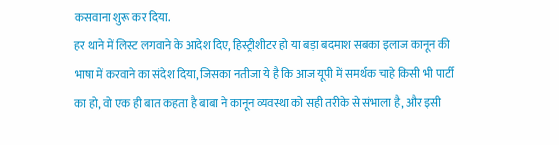कसवाना शुरू कर दिया.
हर थाने में लिस्ट लगवाने के आदेश दिए, हिस्ट्रीशीटर हो या बड़ा बदमाश सबका इलाज कानून की भाषा में करवाने का संदेश दिया, जिसका नतीजा ये है कि आज यूपी में समर्थक चाहे किसी भी पार्टी का हो, वो एक ही बात कहता है बाबा ने कानून व्यवस्था को सही तरीके से संभाला है, और इसी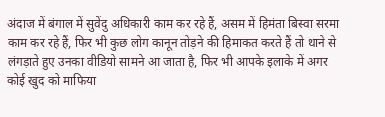अंदाज में बंगाल में सुवेंदु अधिकारी काम कर रहे हैं, असम में हिमंता बिस्वा सरमा काम कर रहे हैं, फिर भी कुछ लोग कानून तोड़ने की हिमाकत करते हैं तो थाने से लंगड़ाते हुए उनका वीडियो सामने आ जाता है, फिर भी आपके इलाके में अगर कोई खुद को माफिया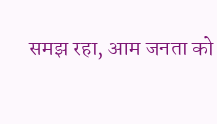समझ रहा, आम जनता को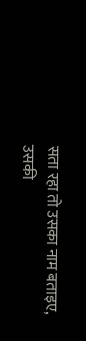सता रहा तो उसका नाम बताइए, उसकी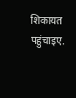शिकायत पहुंचाइए.